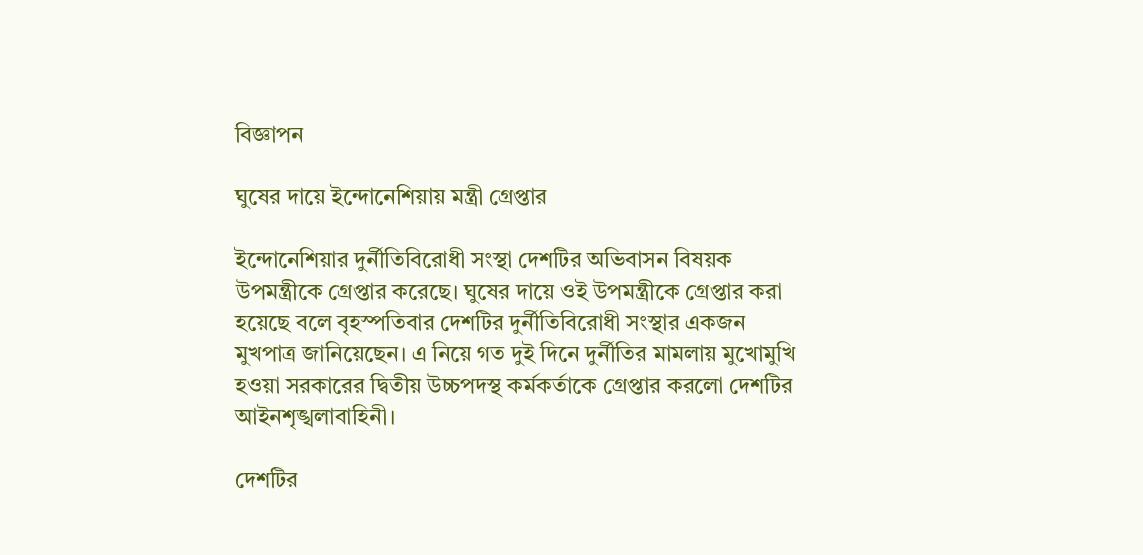বিজ্ঞাপন

ঘুষের দায়ে ইন্দোনেশিয়ায় মন্ত্রী গ্রেপ্তার

ইন্দোনেশিয়ার দুর্নীতিবিরোধী সংস্থা দেশটির অভিবাসন বিষয়ক উপমন্ত্রীকে গ্রেপ্তার করেছে। ঘুষের দায়ে ওই উপমন্ত্রীকে গ্রেপ্তার করা হয়েছে বলে বৃহস্পতিবার দেশটির দুর্নীতিবিরোধী সংস্থার একজন মুখপাত্র জানিয়েছেন। এ নিয়ে গত দুই দিনে দুর্নীতির মামলায় মুখোমুখি হওয়া সরকারের দ্বিতীয় উচ্চপদস্থ কর্মকর্তাকে গ্রেপ্তার করলো দেশটির আইনশৃঙ্খলাবাহিনী।

দেশটির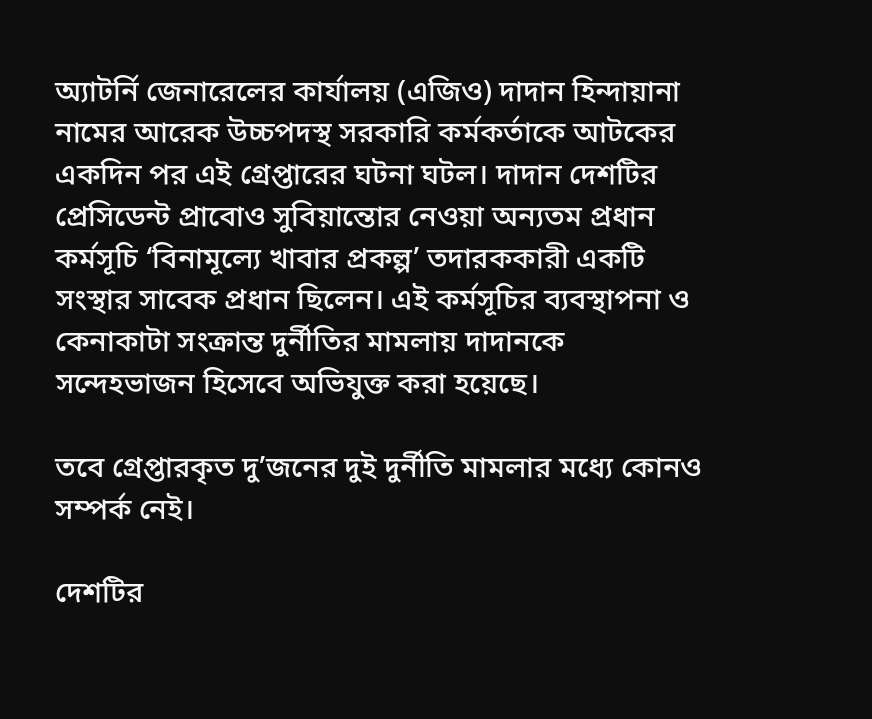অ্যাটর্নি জেনারেলের কার্যালয় (এজিও) দাদান হিন্দায়ানা নামের আরেক উচ্চপদস্থ সরকারি কর্মকর্তাকে আটকের একদিন পর এই গ্রেপ্তারের ঘটনা ঘটল। দাদান দেশটির প্রেসিডেন্ট প্রাবোও সুবিয়ান্তোর নেওয়া অন্যতম প্রধান কর্মসূচি ‘বিনামূল্যে খাবার প্রকল্প’ তদারককারী একটি সংস্থার সাবেক প্রধান ছিলেন। এই কর্মসূচির ব্যবস্থাপনা ও কেনাকাটা সংক্রান্ত দুর্নীতির মামলায় দাদানকে সন্দেহভাজন হিসেবে অভিযুক্ত করা হয়েছে।

তবে গ্রেপ্তারকৃত দু’জনের দুই দুর্নীতি মামলার মধ্যে কোনও সম্পর্ক নেই।

দেশটির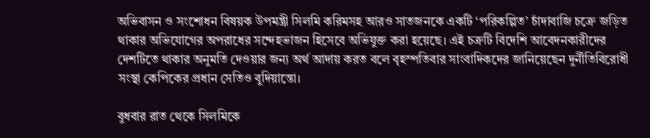অভিবাসন ও সংশোধন বিষয়ক উপমন্ত্রী সিলমি করিমসহ আরও সাতজনকে একটি ‘পরিকল্পিত’ চাঁদাবাজি চক্রে জড়িত থাকার অভিযোগের অপরাধের সন্দেহভাজন হিসেবে অভিযুক্ত করা হয়েছে। এই চক্রটি বিদেশি আবেদনকারীদের দেশটিতে থাকার অনুমতি দেওয়ার জন্য অর্থ আদায় করত বলে বৃহস্পতিবার সাংবাদিকদের জানিয়েছেন দুর্নীতিবিরোধী সংস্থা কেপিকের প্রধান সেতিও বুদিয়ান্তো।

বুধবার রাত থেকে সিলমিকে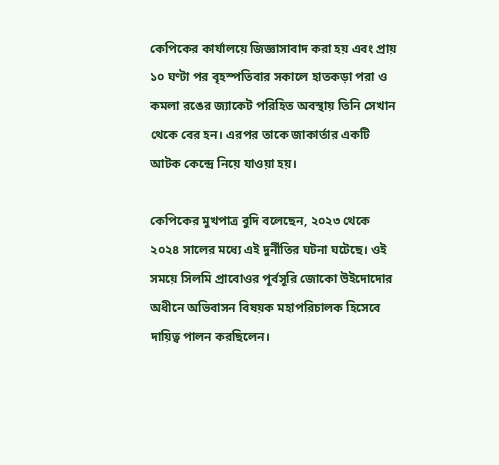কেপিকের কার্যালয়ে জিজ্ঞাসাবাদ করা হয় এবং প্রায় ১০ ঘণ্টা পর বৃহস্পতিবার সকালে হাতকড়া পরা ও কমলা রঙের জ্যাকেট পরিহিত অবস্থায় তিনি সেখান থেকে বের হন। এরপর তাকে জাকার্তার একটি আটক কেন্দ্রে নিয়ে যাওয়া হয়।

কেপিকের মুখপাত্র বুদি বলেছেন, ২০২৩ থেকে ২০২৪ সালের মধ্যে এই দুর্নীতির ঘটনা ঘটেছে। ওই সময়ে সিলমি প্রাবোওর পূর্বসূরি জোকো উইদোদোর অধীনে অভিবাসন বিষয়ক মহাপরিচালক হিসেবে দায়িত্ব পালন করছিলেন।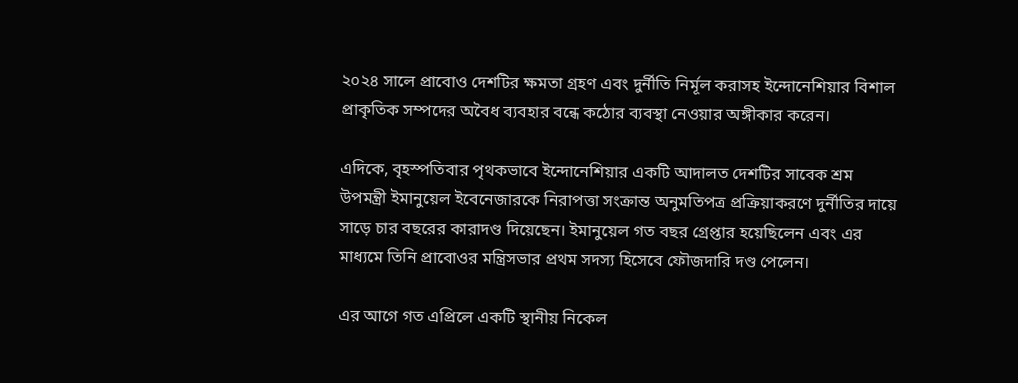২০২৪ সালে প্রাবোও দেশটির ক্ষমতা গ্রহণ এবং দুর্নীতি নির্মূল করাসহ ইন্দোনেশিয়ার বিশাল প্রাকৃতিক সম্পদের অবৈধ ব্যবহার বন্ধে কঠোর ব্যবস্থা নেওয়ার অঙ্গীকার করেন।

এদিকে, বৃহস্পতিবার পৃথকভাবে ইন্দোনেশিয়ার একটি আদালত দেশটির সাবেক শ্রম উপমন্ত্রী ইমানুয়েল ইবেনেজারকে নিরাপত্তা সংক্রান্ত অনুমতিপত্র প্রক্রিয়াকরণে দুর্নীতির দায়ে সাড়ে চার বছরের কারাদণ্ড দিয়েছেন। ইমানুয়েল গত বছর গ্রেপ্তার হয়েছিলেন এবং এর মাধ্যমে তিনি প্রাবোওর মন্ত্রিসভার প্রথম সদস্য হিসেবে ফৌজদারি দণ্ড পেলেন।

এর আগে গত এপ্রিলে একটি স্থানীয় নিকেল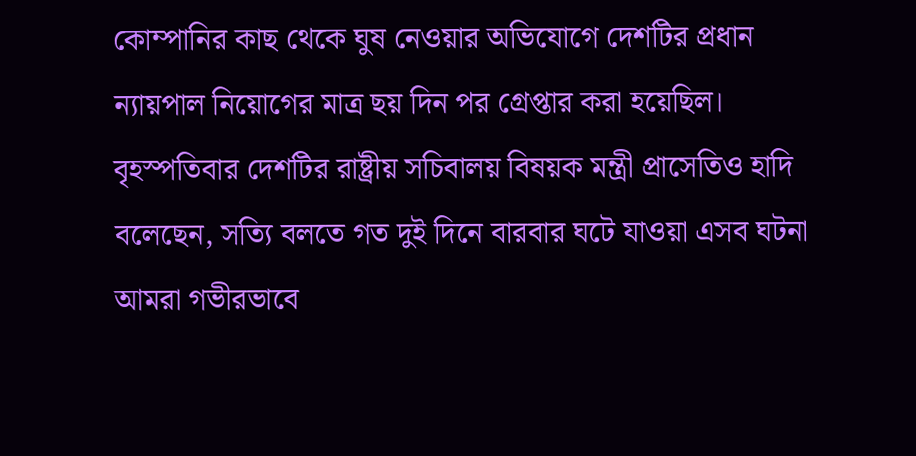কোম্পানির কাছ থেকে ঘুষ নেওয়ার অভিযোগে দেশটির প্রধান ন্যায়পাল নিয়োগের মাত্র ছয় দিন পর গ্রেপ্তার করা হয়েছিল। বৃহস্পতিবার দেশটির রাষ্ট্রীয় সচিবালয় বিষয়ক মন্ত্রী প্রাসেতিও হাদি বলেছেন, সত্যি বলতে গত দুই দিনে বারবার ঘটে যাওয়া এসব ঘটনা আমরা গভীরভাবে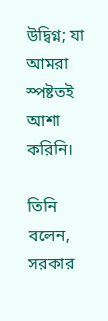উদ্বিগ্ন; যা আমরা স্পষ্টতই আশা করিনি।

তিনি বলেন, সরকার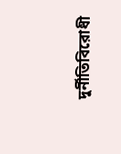দুর্নীতিবিরোধী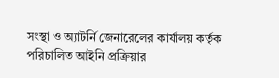সংস্থা ও অ্যাটর্নি জেনারেলের কার্যালয় কর্তৃক পরিচালিত আইনি প্রক্রিয়ার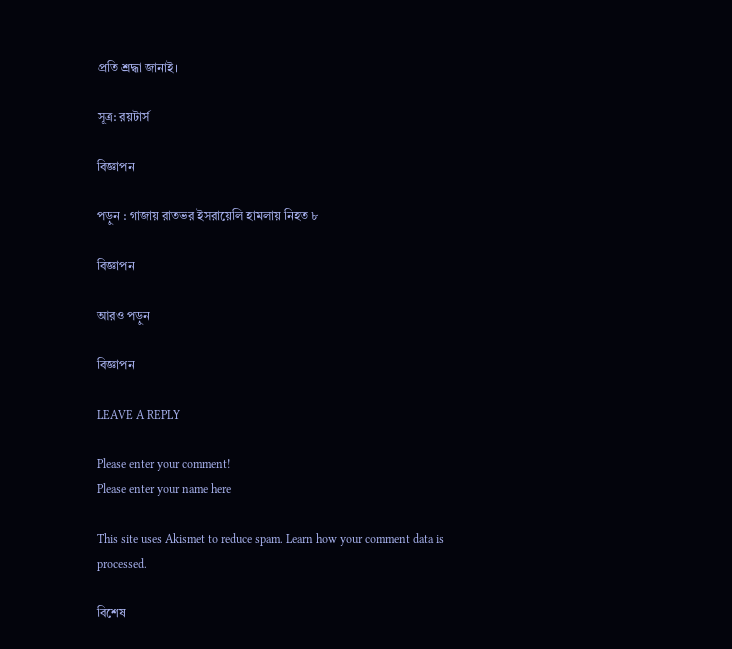প্রতি শ্রদ্ধা জানাই।

সূত্র: রয়টার্স

বিজ্ঞাপন

পড়ুন : গাজায় রাতভর ইসরায়েলি হামলায় নিহত ৮

বিজ্ঞাপন

আরও পড়ুন

বিজ্ঞাপন

LEAVE A REPLY

Please enter your comment!
Please enter your name here

This site uses Akismet to reduce spam. Learn how your comment data is processed.

বিশেষ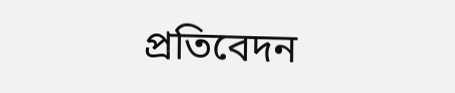প্রতিবেদন